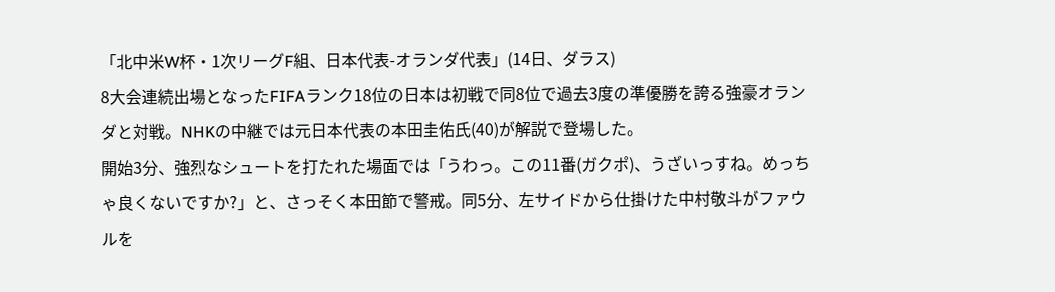「北中米W杯・1次リーグF組、日本代表-オランダ代表」(14日、ダラス)
8大会連続出場となったFIFAランク18位の日本は初戦で同8位で過去3度の準優勝を誇る強豪オランダと対戦。NHKの中継では元日本代表の本田圭佑氏(40)が解説で登場した。
開始3分、強烈なシュートを打たれた場面では「うわっ。この11番(ガクポ)、うざいっすね。めっちゃ良くないですか?」と、さっそく本田節で警戒。同5分、左サイドから仕掛けた中村敬斗がファウルを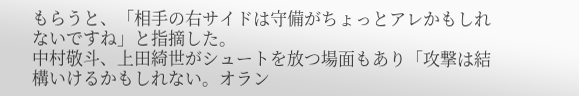もらうと、「相手の右サイドは守備がちょっとアレかもしれないですね」と指摘した。
中村敬斗、上田綺世がシュートを放つ場面もあり「攻撃は結構いけるかもしれない。オラン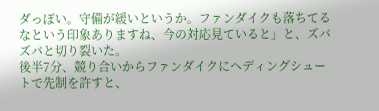ダっぽい。守備が緩いというか。ファンダイクも落ちてるなという印象ありますね、今の対応見ていると」と、ズバズバと切り裂いた。
後半7分、競り合いからファンダイクにヘディングシュートで先制を許すと、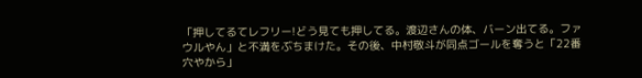「押してるてレフリー!どう見ても押してる。渡辺さんの体、バーン出てる。ファウルやん」と不満をぶちまけた。その後、中村敬斗が同点ゴールを奪うと「22番穴やから」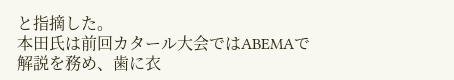と指摘した。
本田氏は前回カタール大会ではABEMAで解説を務め、歯に衣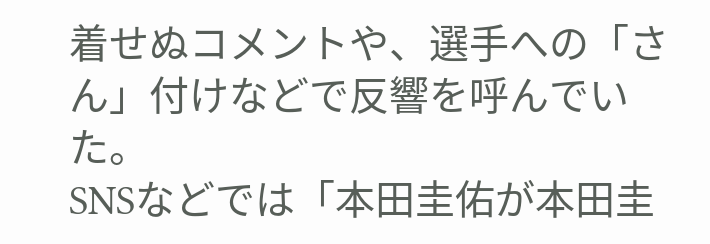着せぬコメントや、選手への「さん」付けなどで反響を呼んでいた。
SNSなどでは「本田圭佑が本田圭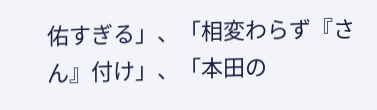佑すぎる」、「相変わらず『さん』付け」、「本田の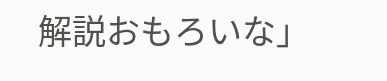解説おもろいな」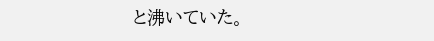と沸いていた。